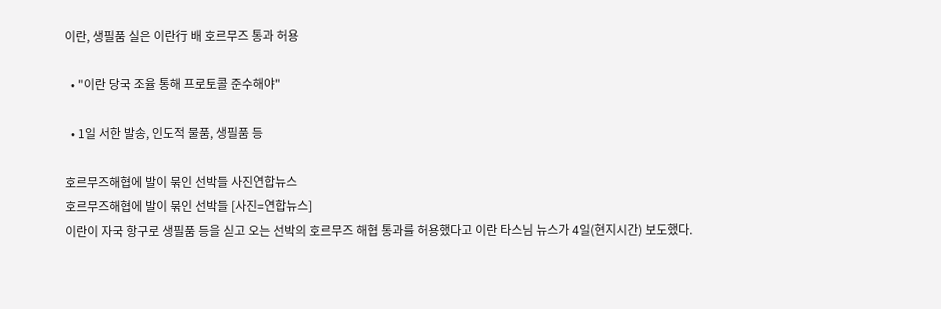이란, 생필품 실은 이란行 배 호르무즈 통과 허용

  • "이란 당국 조율 통해 프로토콜 준수해야"

  • 1일 서한 발송, 인도적 물품, 생필품 등

호르무즈해협에 발이 묶인 선박들 사진연합뉴스
호르무즈해협에 발이 묶인 선박들 [사진=연합뉴스]
이란이 자국 항구로 생필품 등을 싣고 오는 선박의 호르무즈 해협 통과를 허용했다고 이란 타스님 뉴스가 4일(현지시간) 보도했다.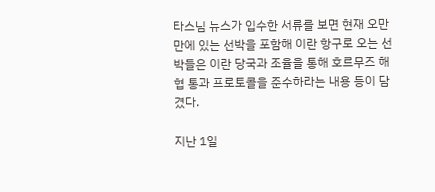타스님 뉴스가 입수한 서류를 보면 현재 오만만에 있는 선박을 포함해 이란 항구로 오는 선박들은 이란 당국과 조율을 통해 호르무즈 해협 통과 프로토콜을 준수하라는 내용 등이 담겼다.

지난 1일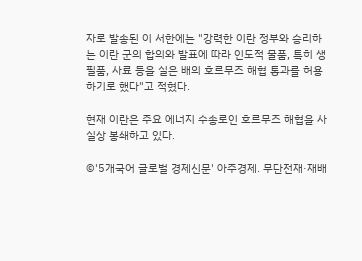자로 발송된 이 서한에는 "강력한 이란 정부와 승리하는 이란 군의 합의와 발표에 따라 인도적 물품, 특히 생필품, 사료 등을 실은 배의 호르무즈 해협 통과를 허용하기로 했다"고 적혔다.

현재 이란은 주요 에너지 수송로인 호르무즈 해협을 사실상 봉쇄하고 있다.

©'5개국어 글로벌 경제신문' 아주경제. 무단전재·재배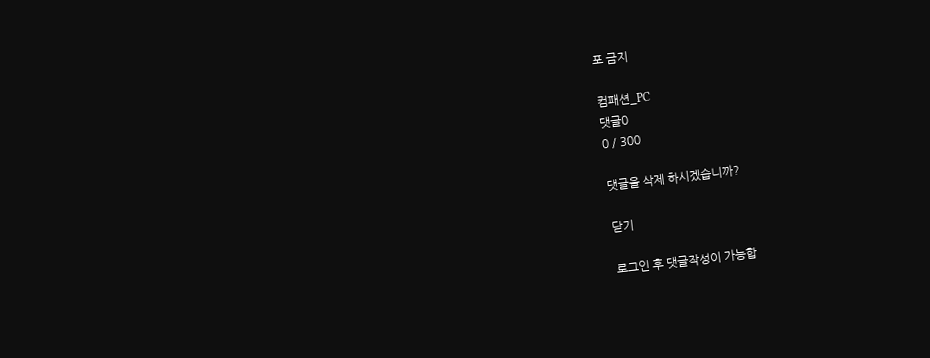포 금지

컴패션_PC
댓글0
0 / 300

댓글을 삭제 하시겠습니까?

닫기

로그인 후 댓글작성이 가능합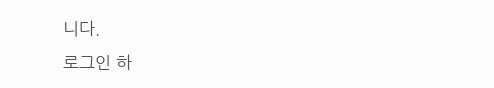니다.
로그인 하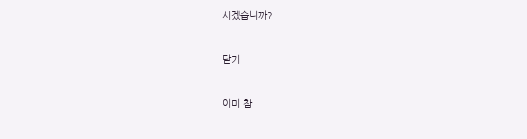시겠습니까?

닫기

이미 참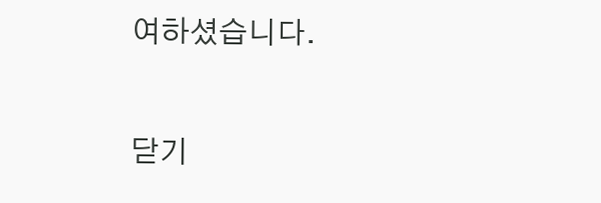여하셨습니다.

닫기